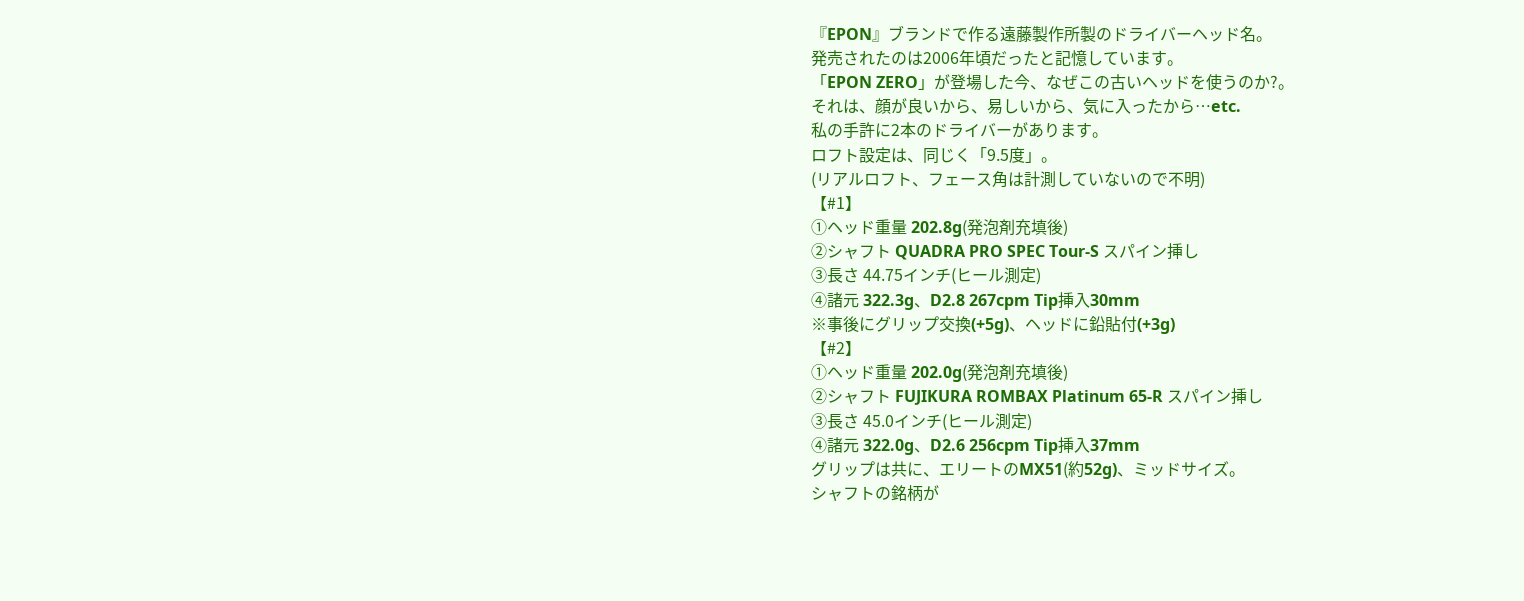『EPON』ブランドで作る遠藤製作所製のドライバーヘッド名。
発売されたのは2006年頃だったと記憶しています。
「EPON ZERO」が登場した今、なぜこの古いヘッドを使うのか?。
それは、顔が良いから、易しいから、気に入ったから…etc.
私の手許に2本のドライバーがあります。
ロフト設定は、同じく「9.5度」。
(リアルロフト、フェース角は計測していないので不明)
【#1】
①ヘッド重量 202.8g(発泡剤充填後)
②シャフト QUADRA PRO SPEC Tour-S スパイン挿し
③長さ 44.75インチ(ヒール測定)
④諸元 322.3g、D2.8 267cpm Tip挿入30mm
※事後にグリップ交換(+5g)、ヘッドに鉛貼付(+3g)
【#2】
①ヘッド重量 202.0g(発泡剤充填後)
②シャフト FUJIKURA ROMBAX Platinum 65-R スパイン挿し
③長さ 45.0インチ(ヒール測定)
④諸元 322.0g、D2.6 256cpm Tip挿入37mm
グリップは共に、エリートのMX51(約52g)、ミッドサイズ。
シャフトの銘柄が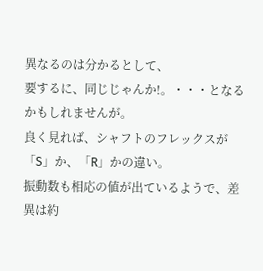異なるのは分かるとして、
要するに、同じじゃんか!。・・・となるかもしれませんが。
良く見れば、シャフトのフレックスが「S」か、「R」かの違い。
振動数も相応の値が出ているようで、差異は約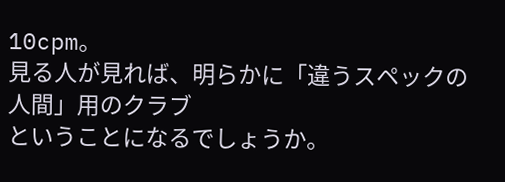10cpm。
見る人が見れば、明らかに「違うスペックの人間」用のクラブ
ということになるでしょうか。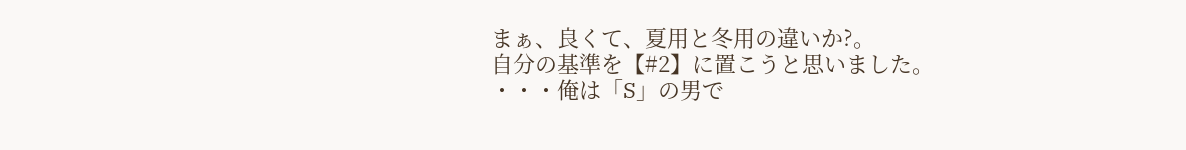まぁ、良くて、夏用と冬用の違いか?。
自分の基準を【#2】に置こうと思いました。
・・・俺は「S」の男で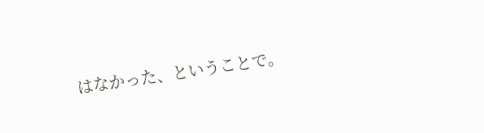はなかった、ということで。